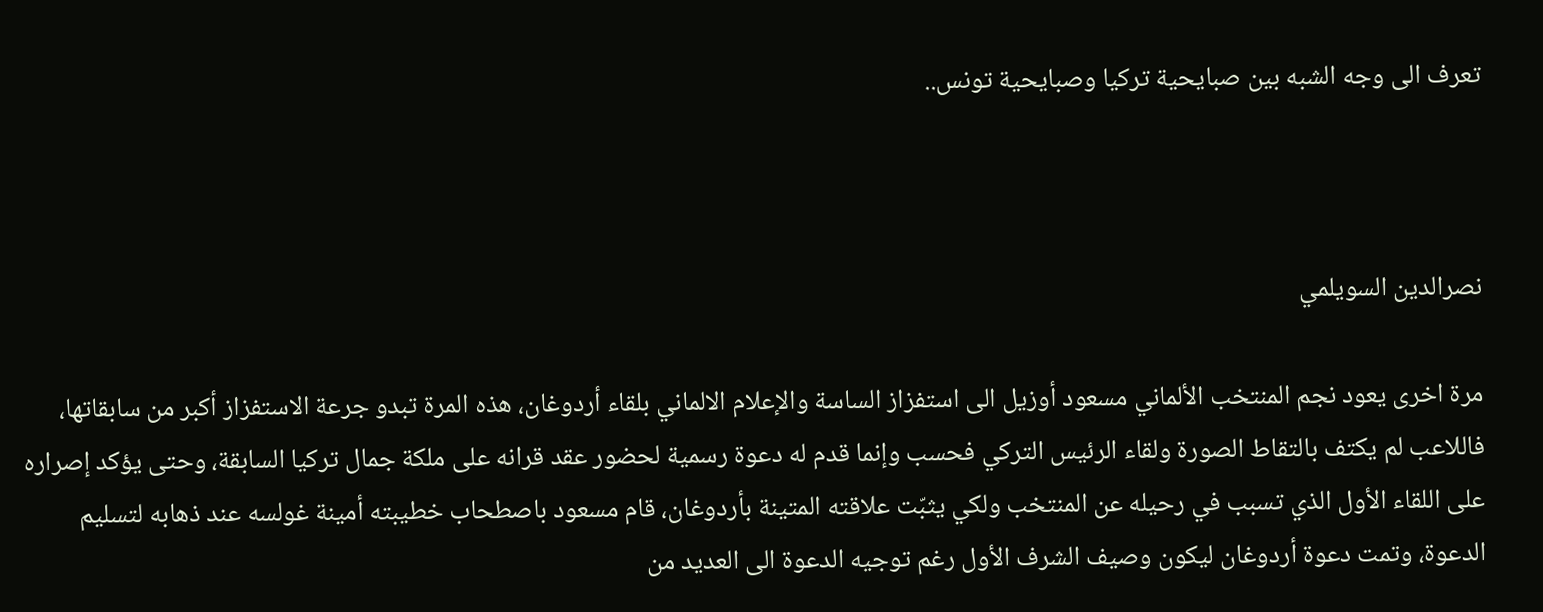تعرف الى وجه الشبه بين صبايحية تركيا وصبايحية تونس..



نصرالدين السويلمي

مرة اخرى يعود نجم المنتخب الألماني مسعود أوزيل الى استفزاز الساسة والإعلام الالماني بلقاء أردوغان، هذه المرة تبدو جرعة الاستفزاز أكبر من سابقاتها، فاللاعب لم يكتف بالتقاط الصورة ولقاء الرئيس التركي فحسب وإنما قدم له دعوة رسمية لحضور عقد قرانه على ملكة جمال تركيا السابقة، وحتى يؤكد إصراره على اللقاء الأول الذي تسبب في رحيله عن المنتخب ولكي يثبّت علاقته المتينة بأردوغان، قام مسعود باصطحاب خطيبته أمينة غولسه عند ذهابه لتسليم الدعوة، وتمت دعوة أردوغان ليكون وصيف الشرف الأول رغم توجيه الدعوة الى العديد من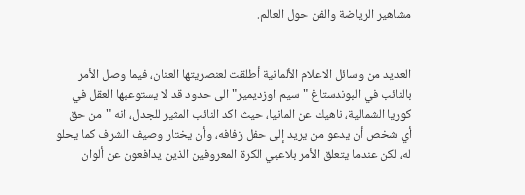مشاهير الرياضة والفن حول العالم.


العديد من وسائل الاعلام الألمانية أطلقت لعنصريتها العنان، فيما وصل الأمر بالنائب في البوندستاغ "سيم اوزديمير" الى حدود قد لا يستوعبها العقل في كوريا الشمالية، ناهيك عن المانيا، حيث اكد النائب المثير للجدل، انه "من حق أي شخص أن يدعو من يريد إلى حفل زفافه، وأن يختار وصيف الشرف كما يحلو له، لكن عندما يتعلق الأمر بلاعبي الكرة المعروفين الذين يدافعون عن ألوان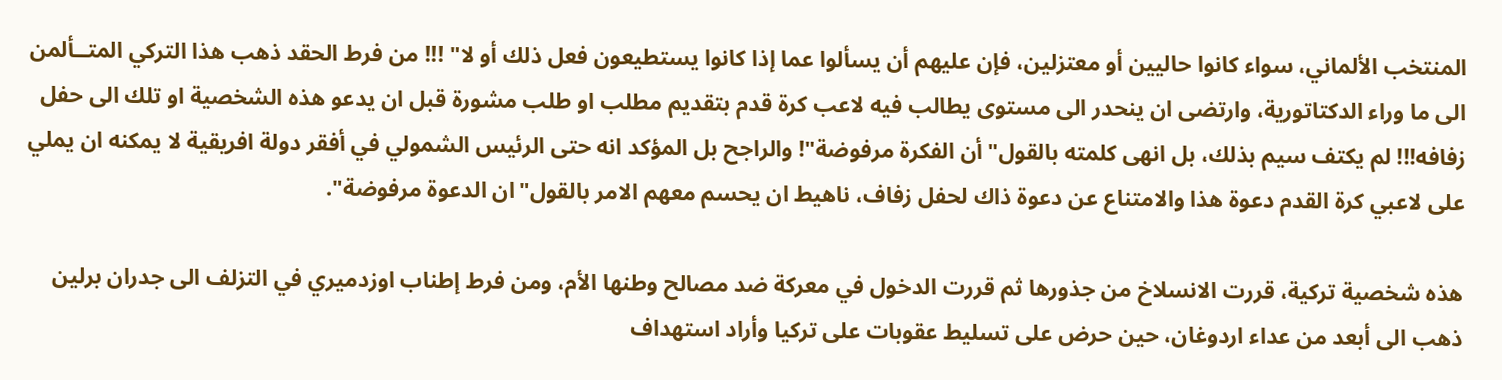المنتخب الألماني، سواء كانوا حاليين أو معتزلين، فإن عليهم أن يسألوا عما إذا كانوا يستطيعون فعل ذلك أو لا" !!! من فرط الحقد ذهب هذا التركي المتــألمن الى ما وراء الدكتاتورية، وارتضى ان ينحدر الى مستوى يطالب فيه لاعب كرة قدم بتقديم مطلب او طلب مشورة قبل ان يدعو هذه الشخصية او تلك الى حفل زفافه!!! لم يكتف سيم بذلك، بل انهى كلمته بالقول"أن الفكرة مرفوضة"! والراجح بل المؤكد انه حتى الرئيس الشمولي في أفقر دولة افريقية لا يمكنه ان يملي على لاعبي كرة القدم دعوة هذا والامتناع عن دعوة ذاك لحفل زفاف، ناهيط ان يحسم معهم الامر بالقول"ان الدعوة مرفوضة".

هذه شخصية تركية، قررت الانسلاخ من جذورها ثم قررت الدخول في معركة ضد مصالح وطنها الأم، ومن فرط إطناب اوزدميري في التزلف الى جدران برلين ذهب الى أبعد من عداء اردوغان، حين حرض على تسليط عقوبات على تركيا وأراد استهداف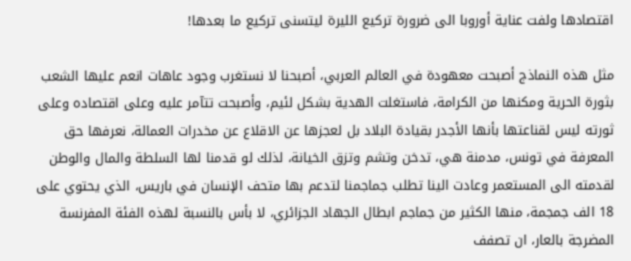اقتصادها ولفت عناية أوروبا الى ضرورة تركيع الليرة ليتسنى تركيع ما بعدها!

مثل هذه النماذج أصبحت معهودة في العالم العربي، أصبحنا لا نستغرب وجود عاهات انعم عليها الشعب بثورة الحرية ومكنها من الكرامة، فاستغلت الهدية بشكل لئيم، وأصبحت تتآمر عليه وعلى اقتصاده وعلى ثورته ليس لقناعتها بأنها الأجدر بقيادة البلاد بل لعجزها عن الاقلاع عن مخدرات العمالة، نعرفها حق المعرفة في تونس، مدمنة هي، تدخن وتشم وتزق الخيانة، لذلك لو قدمنا لها السلطة والمال والوطن لقدمته الى المستعمر وعادت الينا تطلب جماجمنا لتدعم بها متحف الإنسان في باريس، الذي يحتوي على 18 الف جمجمة، منها الكثير من جماجم ابطال الجهاد الجزائري، لا بأس بالنسبة لهذه الفئة المفرنسة المضرجة بالعار، ان تصفف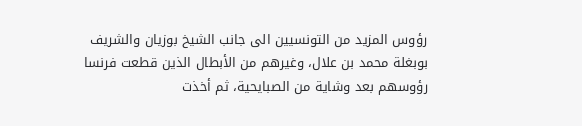رؤوس المزيد من التونسيين الى جانب الشيخ بوزيان والشريف بوبغلة محمد بن علال، وغيرهم من الأبطال الذين قطعت فرنسا رؤوسهم بعد وشاية من الصبايحية، ثم أخذت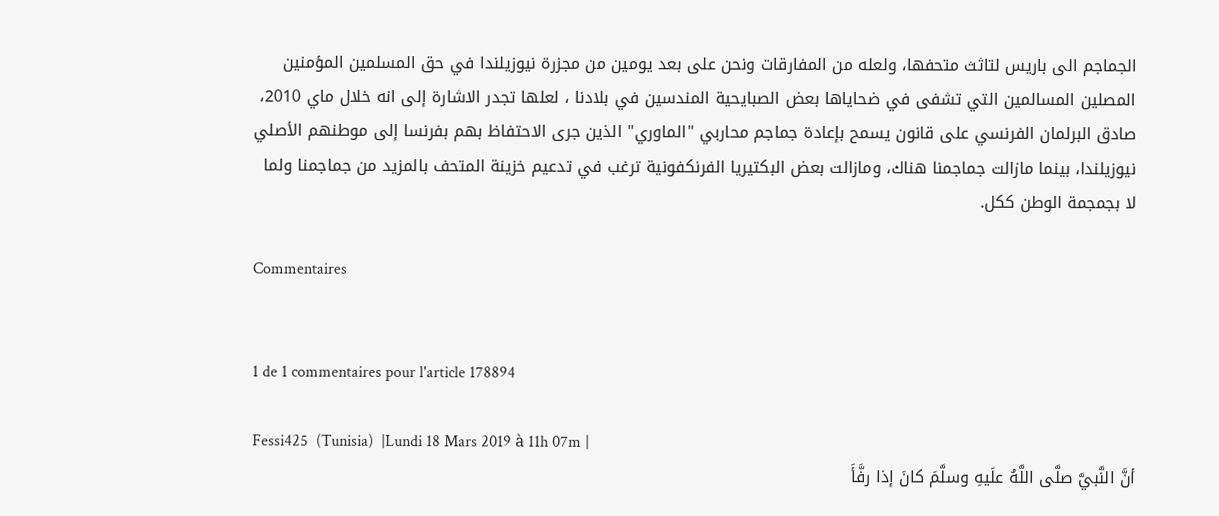الجماجم الى باريس لتاثث متحفها، ولعله من المفارقات ونحن على بعد يومين من مجزرة نيوزيلندا في حق المسلمين المؤمنين المصلين المسالمين التي تشفى في ضحاياها بعض الصبايحية المندسين في بلادنا ، لعلها تجدر الاشارة إلى انه خلال ماي 2010، صادق البرلمان الفرنسي على قانون يسمح بإعادة جماجم محاربي "الماوري" الذين جرى الاحتفاظ بهم بفرنسا إلى موطنهم الأصلي نيوزيلندا، بينما مازالت جماجمنا هناك، ومازالت بعض البكتيريا الفرنكفونية ترغب في تدعيم خزينة المتحف بالمزيد من جماجمنا ولما لا بجمجمة الوطن ككل.

Commentaires


1 de 1 commentaires pour l'article 178894

Fessi425  (Tunisia)  |Lundi 18 Mars 2019 à 11h 07m |
أنَّ النَّبيَّ صلَّى اللَّهُ علَيهِ وسلَّمَ كانَ إذا رفَّأَ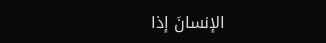الإنسانَ إذا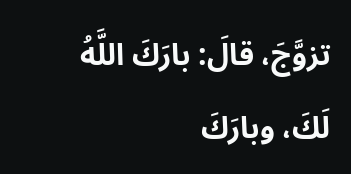تزوَّجَ، قالَ: بارَكَ اللَّهُ لَكَ، وبارَكَ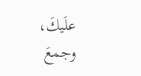علَيكَ، وجمعَ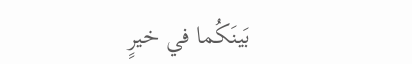بَينَكُما في خيرٍ